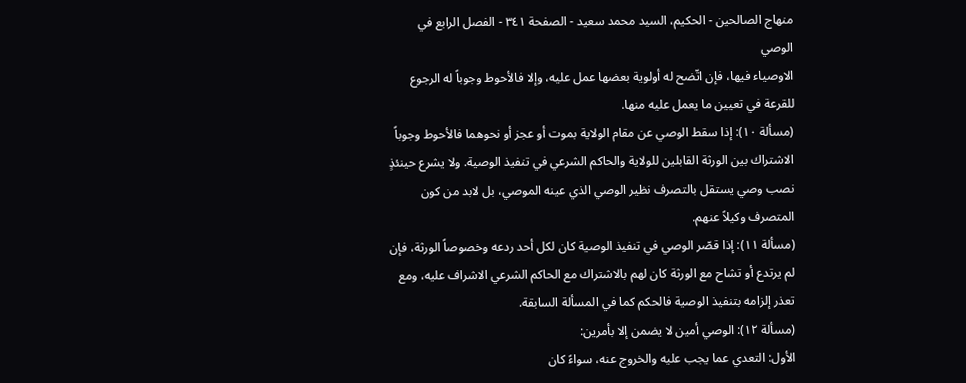منهاج الصالحين - الحكيم، السيد محمد سعيد - الصفحة ٣٤١ - الفصل الرابع في الوصي
الاوصياء فيها، فإن اتّضح له أولوية بعضها عمل عليه، وإلا فالأحوط وجوباً له الرجوع للقرعة في تعيين ما يعمل عليه منها.
(مسألة ١٠): إذا سقط الوصي عن مقام الولاية بموت أو عجز أو نحوهما فالأحوط وجوباً الاشتراك بين الورثة القابلين للولاية والحاكم الشرعي في تنفيذ الوصية. ولا يشرع حينئذٍ نصب وصي يستقل بالتصرف نظير الوصي الذي عينه الموصي، بل لابد من كون المتصرف وكيلاً عنهم.
(مسألة ١١): إذا قصّر الوصي في تنفيذ الوصية كان لكل أحد ردعه وخصوصاً الورثة، فإن لم يرتدع أو تشاح مع الورثة كان لهم بالاشتراك مع الحاكم الشرعي الاشراف عليه، ومع تعذر إلزامه بتنفيذ الوصية فالحكم كما في المسألة السابقة.
(مسألة ١٢): الوصي أمين لا يضمن إلا بأمرين:
الأول: التعدي عما يجب عليه والخروج عنه، سواءً كان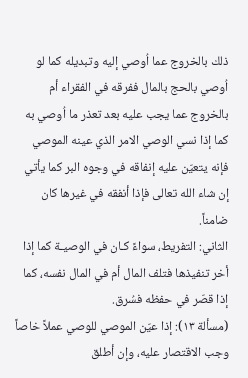ذلك بالخروج عما اُوصي إليه وتبديله كما لو اُوصي بالحج بالمال ففرقه في الفقراء أم بالخروج عما يجب عليه بعد تعذر ما اُوصي به كما إذا نسي الوصي الامر الذي عينه الموصي فإنه يتعيّن عليه إنفاقه في وجوه البر كما يأتي إن شاء الله تعالى فإذا أنفقه في غيرها كان ضامناً.
الثاني: التفريط، سواءً كـان في الوصيـة كما إذا أخر تنفيذها فتلف المال أم في المال نفسه، كما إذا قصّر في حفظه فسُرق.
(مسألة ١٣): إذا عيّن الموصي للوصي عملاً خاصاً وجب الاقتصار عليه، وإن أطلق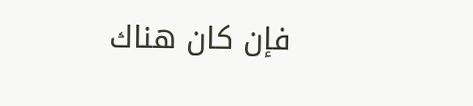فإن كان هناك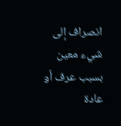انصراف إلى شيء معين بسبب عرف أو عادة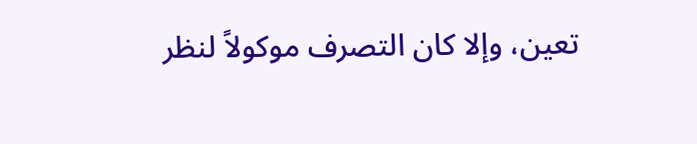تعين، وإلا كان التصرف موكولاً لنظر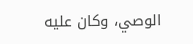الوصي، وكان عليه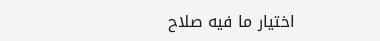اختيار ما فيه صلاح